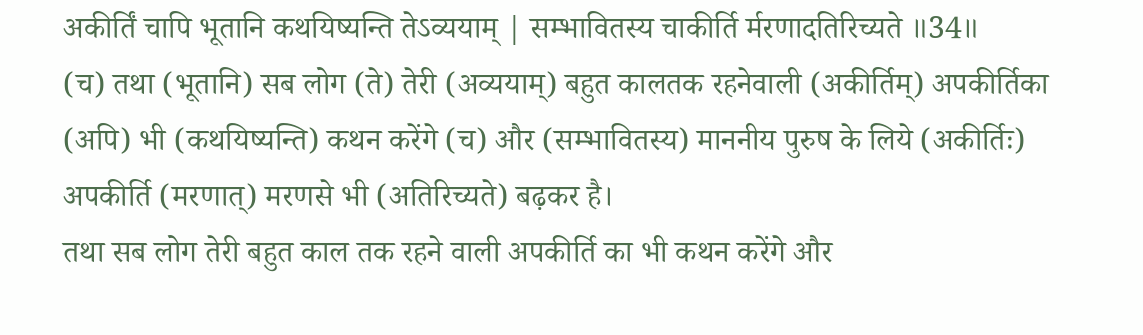अकीर्तिं चापि भूतानि कथयिष्यन्ति तेऽव्ययाम् | सम्भावितस्य चाकीर्ति र्मरणादतिरिच्यते ॥34॥
(च) तथा (भूतानि) सब लोग (ते) तेरी (अव्ययाम्) बहुत कालतक रहनेवाली (अकीर्तिम्) अपकीर्तिका (अपि) भी (कथयिष्यन्ति) कथन करेंगे (च) और (सम्भावितस्य) माननीय पुरुष के लिये (अकीर्तिः) अपकीर्ति (मरणात्) मरणसे भी (अतिरिच्यते) बढ़कर है।
तथा सब लोग तेरी बहुत काल तक रहने वाली अपकीर्ति का भी कथन करेंगे और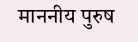माननीय पुरुष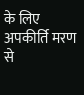के लिए अपकीर्ति मरण से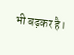भी बढ़कर है।